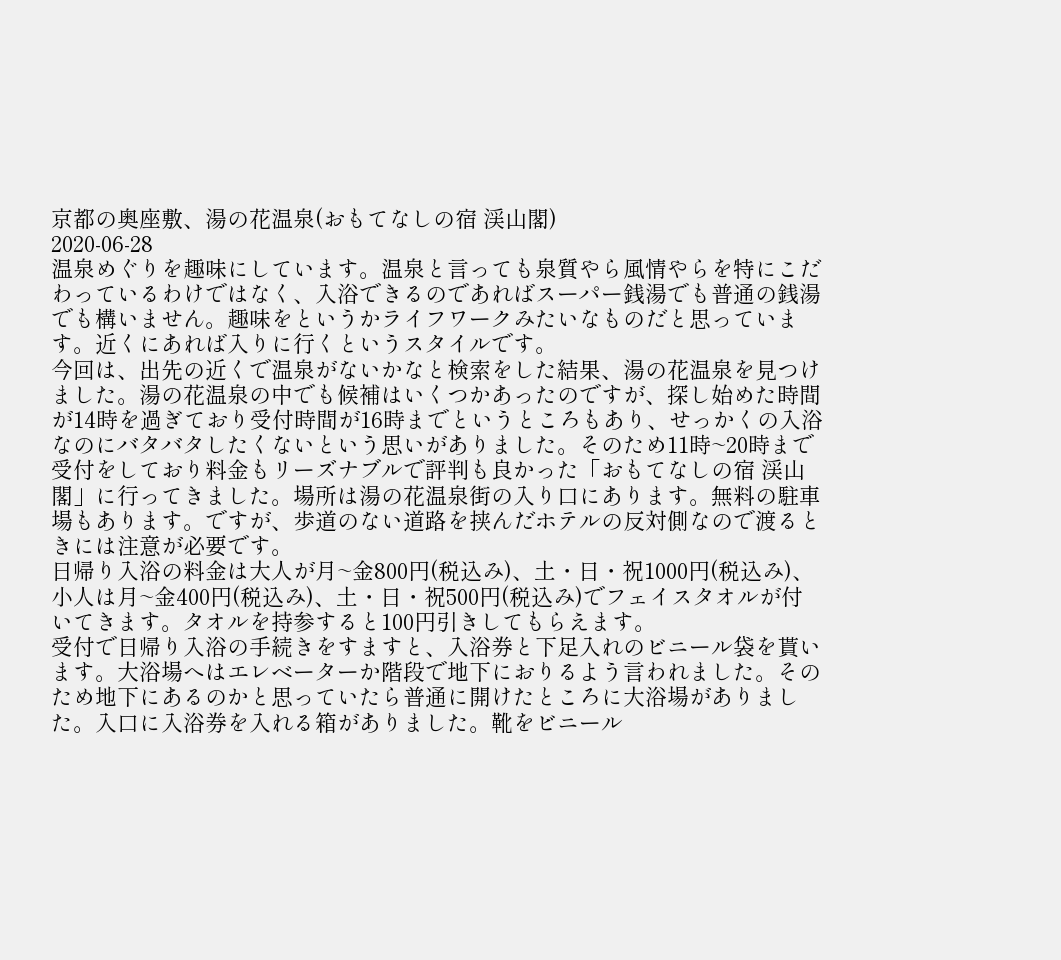京都の奥座敷、湯の花温泉(おもてなしの宿 渓山閣)
2020-06-28
温泉めぐりを趣味にしています。温泉と言っても泉質やら風情やらを特にこだわっているわけではなく、入浴できるのであればスーパー銭湯でも普通の銭湯でも構いません。趣味をというかライフワークみたいなものだと思っています。近くにあれば入りに行くというスタイルです。
今回は、出先の近くで温泉がないかなと検索をした結果、湯の花温泉を見つけました。湯の花温泉の中でも候補はいくつかあったのですが、探し始めた時間が14時を過ぎており受付時間が16時までというところもあり、せっかくの入浴なのにバタバタしたくないという思いがありました。そのため11時~20時まで受付をしており料金もリーズナブルで評判も良かった「おもてなしの宿 渓山閣」に行ってきました。場所は湯の花温泉街の入り口にあります。無料の駐車場もあります。ですが、歩道のない道路を挟んだホテルの反対側なので渡るときには注意が必要です。
日帰り入浴の料金は大人が月~金800円(税込み)、土・日・祝1000円(税込み)、小人は月~金400円(税込み)、土・日・祝500円(税込み)でフェイスタオルが付いてきます。タオルを持参すると100円引きしてもらえます。
受付で日帰り入浴の手続きをすますと、入浴券と下足入れのビニール袋を貰います。大浴場へはエレベーターか階段で地下におりるよう言われました。そのため地下にあるのかと思っていたら普通に開けたところに大浴場がありました。入口に入浴券を入れる箱がありました。靴をビニール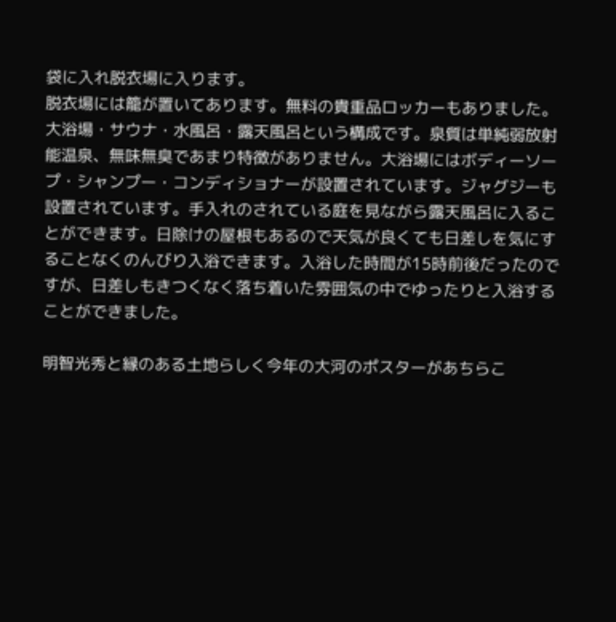袋に入れ脱衣場に入ります。
脱衣場には籠が置いてあります。無料の貴重品ロッカーもありました。大浴場・サウナ・水風呂・露天風呂という構成です。泉質は単純弱放射能温泉、無味無臭であまり特徴がありません。大浴場にはボディーソープ・シャンプー・コンディショナーが設置されています。ジャグジーも設置されています。手入れのされている庭を見ながら露天風呂に入ることができます。日除けの屋根もあるので天気が良くても日差しを気にすることなくのんびり入浴できます。入浴した時間が15時前後だったのですが、日差しもきつくなく落ち着いた雰囲気の中でゆったりと入浴することができました。

明智光秀と縁のある土地らしく今年の大河のポスターがあちらこ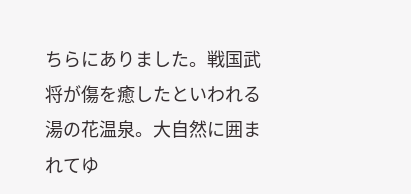ちらにありました。戦国武将が傷を癒したといわれる湯の花温泉。大自然に囲まれてゆ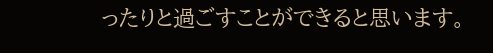ったりと過ごすことができると思います。